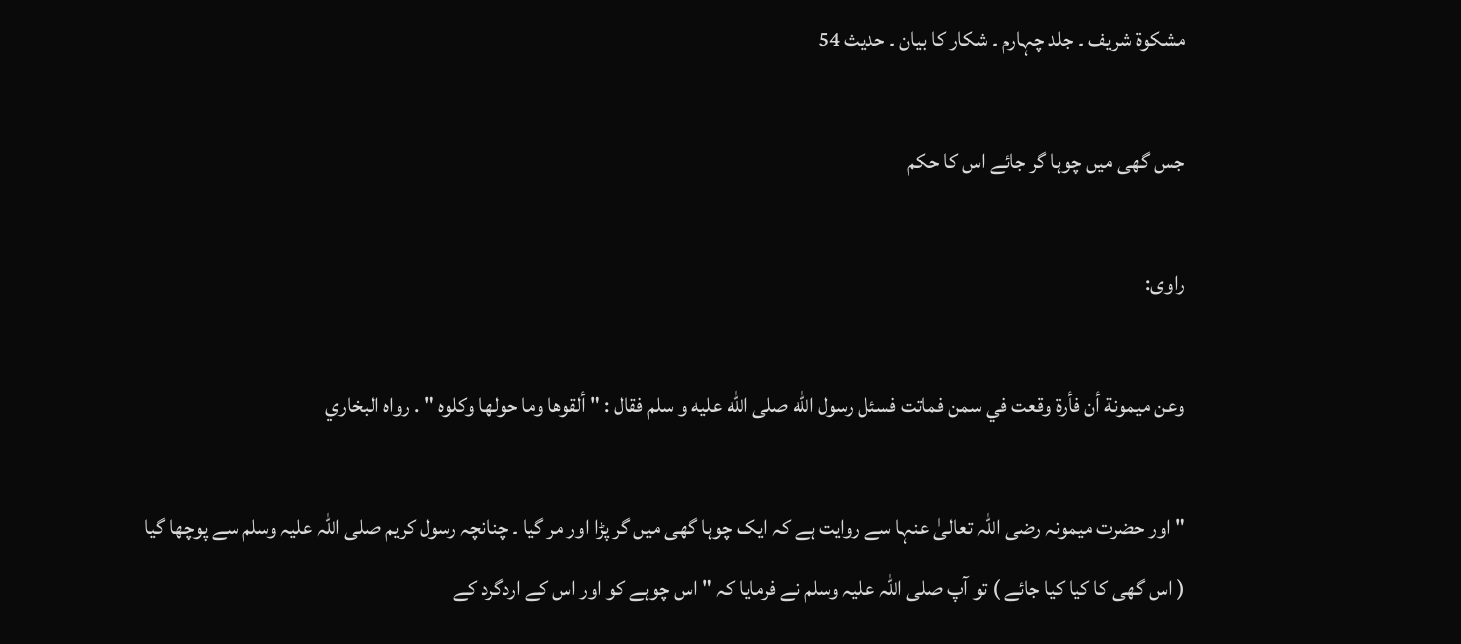مشکوۃ شریف ۔ جلد چہارم ۔ شکار کا بیان ۔ حدیث 54

جس گھی میں چوہا گر جائے اس کا حکم

راوی:

وعن ميمونة أن فأرة وقعت في سمن فماتت فسئل رسول الله صلى الله عليه و سلم فقال : " ألقوها وما حولها وكلوه " . رواه البخاري

" اور حضرت میمونہ رضی اللہ تعالیٰ عنہا سے روایت ہے کہ ایک چوہا گھی میں گر پڑا اور مر گیا ۔ چنانچہ رسول کریم صلی اللہ علیہ وسلم سے پوچھا گیا ( اس گھی کا کیا کیا جائے ) تو آپ صلی اللہ علیہ وسلم نے فرمایا کہ " اس چوہے کو اور اس کے اردگرد کے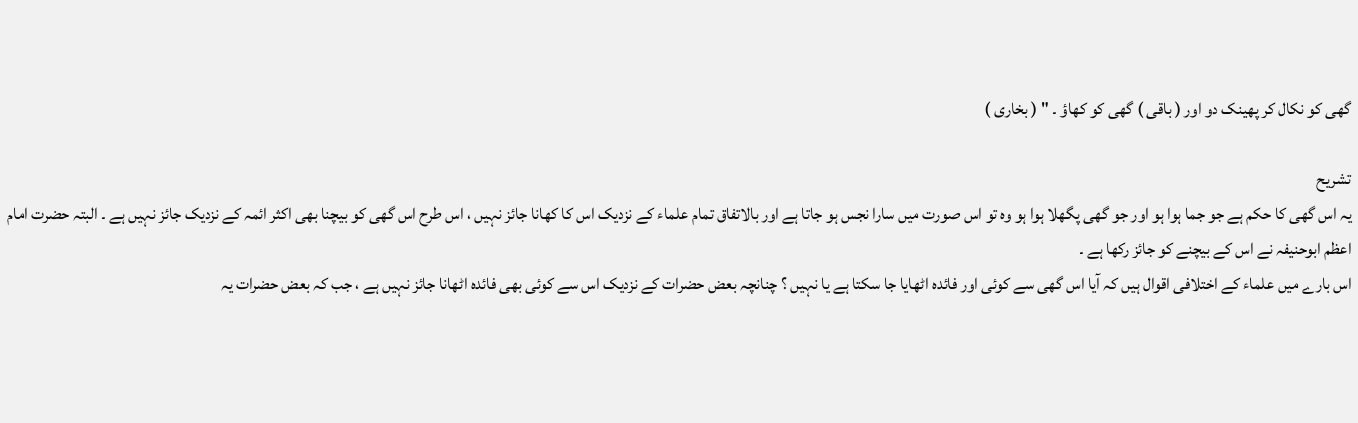گھی کو نکال کر پھینک دو اور ( باقی ) گھی کو کھاؤ ۔ " ( بخاری )

تشریح
یہ اس گھی کا حکم ہے جو جما ہوا ہو اور جو گھی پگھلا ہوا ہو وہ تو اس صورت میں سارا نجس ہو جاتا ہے اور بالاتفاق تمام علماء کے نزدیک اس کا کھانا جائز نہیں ، اس طرح اس گھی کو بیچنا بھی اکثر ائمہ کے نزدیک جائز نہیں ہے ۔ البتہ حضرت امام اعظم ابوحنیفہ نے اس کے بیچنے کو جائز رکھا ہے ۔
اس بارے میں علماء کے اختلافی اقوال ہیں کہ آیا اس گھی سے کوئی اور فائدہ اٹھایا جا سکتا ہے یا نہیں ؟ چنانچہ بعض حضرات کے نزدیک اس سے کوئی بھی فائدہ اٹھانا جائز نہیں ہے ، جب کہ بعض حضرات یہ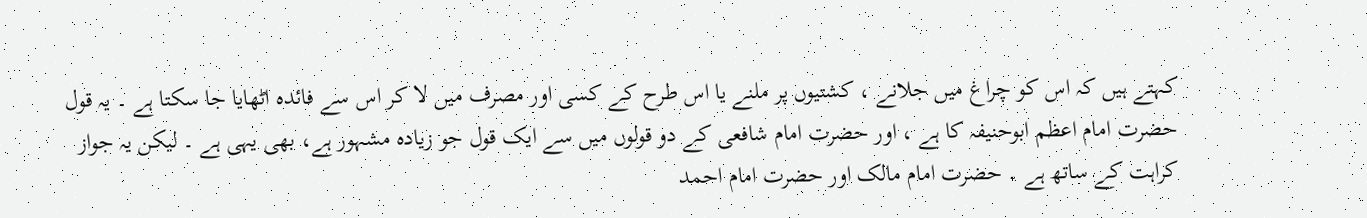کہتے ہیں کہ اس کو چراغ میں جلانے ، کشتیوں پر ملنے یا اس طرح کے کسی اور مصرف میں لا کر اس سے فائدہ اٹھایا جا سکتا ہے ۔ یہ قول حضرت امام اعظم ابوحنیفہ کا ہے ، اور حضرت امام شافعی کے دو قولوں میں سے ایک قول جو زیادہ مشہور ہے، بھی یہی ہے ۔ لیکن یہ جواز کراہت کے ساتھ ہے ۔ حضرت امام مالک اور حضرت امام احمد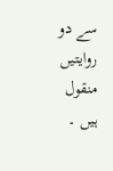سے دو روایتیں منقول ہیں ۔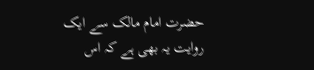حضرت امام مالک سے ایک روایت یہ بھی ہے کہ اس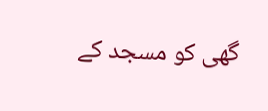گھی کو مسجد کے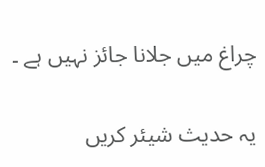چراغ میں جلانا جائز نہیں ہے ۔

یہ حدیث شیئر کریں